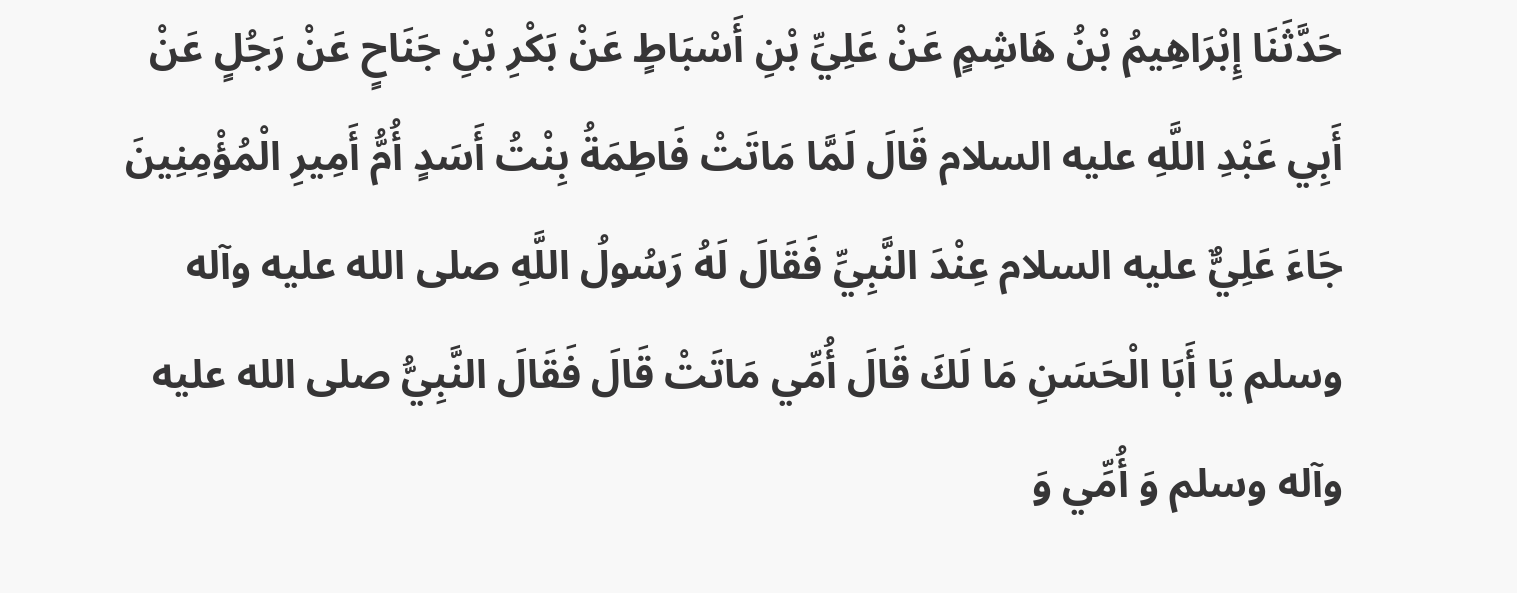حَدَّثَنَا إِبْرَاهِيمُ بْنُ هَاشِمٍ عَنْ عَلِيِّ بْنِ أَسْبَاطٍ عَنْ بَكْرِ بْنِ جَنَاحٍ عَنْ رَجُلٍ عَنْ أَبِي عَبْدِ اللَّهِ عليه السلام قَالَ لَمَّا مَاتَتْ فَاطِمَةُ بِنْتُ أَسَدٍ أُمُّ أَمِيرِ الْمُؤْمِنِينَ جَاءَ عَلِيٌّ عليه السلام عِنْدَ النَّبِيِّ فَقَالَ لَهُ رَسُولُ اللَّهِ صلى الله عليه وآله وسلم يَا أَبَا الْحَسَنِ مَا لَكَ قَالَ أُمِّي مَاتَتْ قَالَ فَقَالَ النَّبِيُّ صلى الله عليه وآله وسلم وَ أُمِّي وَ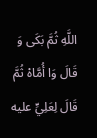اللَّهِ ثُمَّ بَكَى وَ قَالَ وَا أُمَّاهْ ثُمَّ قَالَ لِعَلِيٍّ عليه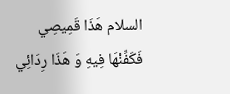السلام هَذَا قَمِيصِي فَكَفِّنْهَا فِيهِ وَ هَذَا رِدَائِي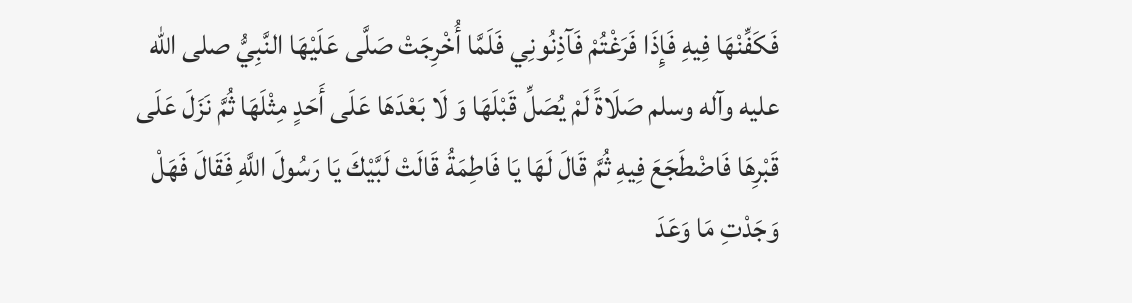فَكَفِّنْهَا فِيهِ فَإِذَا فَرَغْتُمْ فَآذِنُونِي فَلَمَّا أُخْرِجَتْ صَلَّى عَلَيْهَا النَّبِيُّ صلى الله عليه وآله وسلم صَلَاةً لَمْ يُصَلِّ قَبْلَهَا وَ لَا بَعْدَهَا عَلَى أَحَدٍ مِثْلَهَا ثُمَّ نَزَلَ عَلَى قَبْرِهَا فَاضْطَجَعَ فِيهِ ثُمَّ قَالَ لَهَا يَا فَاطِمَةُ قَالَتْ لَبَّيْكَ يَا رَسُولَ اللَّهِ فَقَالَ فَهَلْ وَجَدْتِ مَا وَعَدَ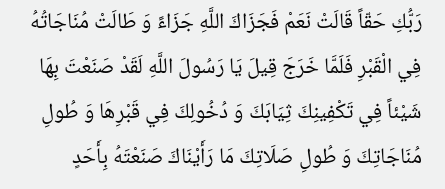رَبُّكِ حَقّاً قَالَتْ نَعَمْ فَجَزَاكَ اللَّهِ جَزَاءً وَ طَالَتْ مُنَاجَاتُهُ فِي الْقَبْرِ فَلَمَّا خَرَجَ قِيلَ يَا رَسُولَ اللَّهِ لَقَدْ صَنَعْتَ بِهَا شَيْئاً فِي تَكْفِينِكَ ثِيَابَكَ وَ دُخُولِكَ فِي قَبْرِهَا وَ طُولِ مُنَاجَاتِكَ وَ طُولِ صَلَاتِكَ مَا رَأَيْنَاكَ صَنَعْتَهُ بِأَحَدٍ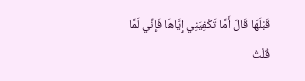قَبْلَهَا قَالَ أَمَّا تَكْفِيَنِي إِيَّاهَا فَإِنِّي لَمَّا قُلْتُ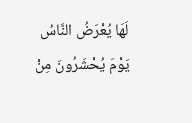لَهَا يُعْرَضُ النَّاسُ يَوْمَ يُحْشَرُونَ مِنْ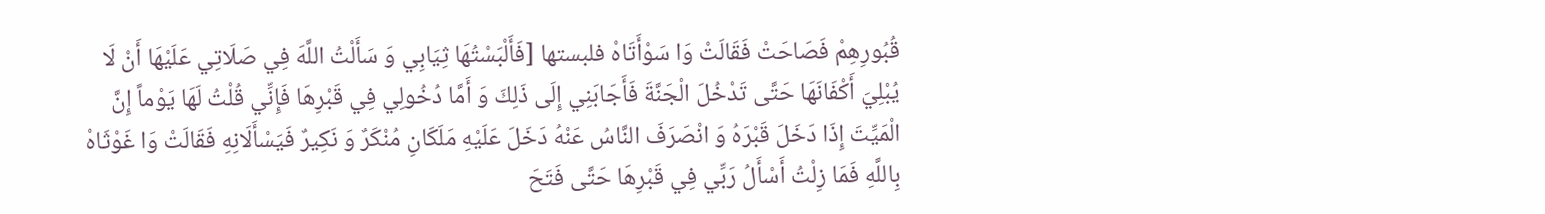قُبُورِهِمْ فَصَاحَتْ فَقَالَتْ وَا سَوْأَتَاهْ فلبستها [فَأَلْبَسْتُهَا ثِيَابِي وَ سَأَلْتُ اللَّهَ فِي صَلَاتِي عَلَيْهَا أَنْ لَا يُبْلِيَ أَكْفَانَهَا حَتَّى تَدْخُلَ الْجَنَّةَ فَأَجَابَنِي إِلَى ذَلِكَ وَ أَمَّا دُخُولِي فِي قَبْرِهَا فَإِنِّي قُلْتُ لَهَا يَوْماً إِنَّ الْمَيِّتَ إِذَا دَخَلَ قَبْرَهُ وَ انْصَرَفَ النَّاسُ عَنْهُ دَخَلَ عَلَيْهِ مَلَكَانِ مُنْكَرٌ وَ نَكِيرٌ فَيَسْأَلَانِهِ فَقَالَتْ وَا غَوْثَاهْ بِاللَّهِ فَمَا زِلْتُ أَسْأَلُ رَبِّي فِي قَبْرِهَا حَتَّى فَتَحَ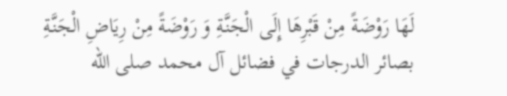لَهَا رَوْضَةً مِنْ قَبْرِهَا إِلَى الْجَنَّةِ وَ رَوْضَةً مِنْ رِيَاضِ الْجَنَّةِ
بصائر الدرجات في فضائل آل محمد صلى الله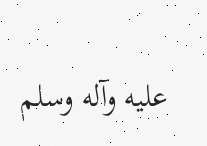عليه وآله وسلم